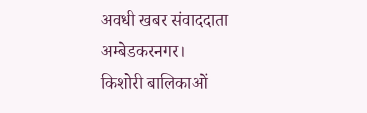अवधी खबर संवाददाता
अम्बेडकरनगर।
किशोरी बालिकाओं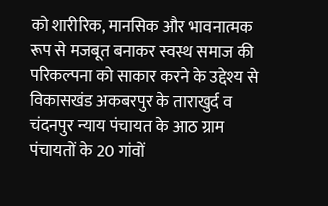को शारीरिक, मानसिक और भावनात्मक रूप से मजबूत बनाकर स्वस्थ समाज की परिकल्पना को साकार करने के उद्देश्य से विकासखंड अकबरपुर के ताराखुर्द व चंदनपुर न्याय पंचायत के आठ ग्राम पंचायतों के 20 गांवों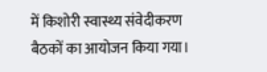में किशोरी स्वास्थ्य संवेदीकरण बैठकों का आयोजन किया गया।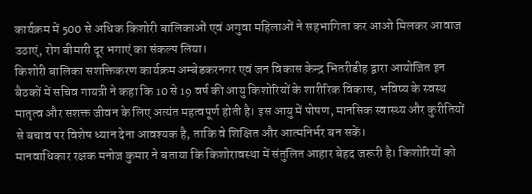कार्यक्रम में 500 से अधिक किशोरी बालिकाओं एवं अगुवा महिलाओं ने सहभागिता कर आओ मिलकर आवाज उठाएं, रोग बीमारी दूर भगाएं का संकल्प लिया।
किशोरी बालिका सशक्तिकरण कार्यक्रम अम्बेडकरनगर एवं जन विकास केन्द्र भितरीडीह द्वारा आयोजित इन बैठकों में सचिव गायत्री ने कहा कि 10 से 19 वर्ष की आयु किशोरियों के शारीरिक विकास, भविष्य के स्वस्थ मातृत्व और सशक्त जीवन के लिए अत्यंत महत्वपूर्ण होती है। इस आयु में पोषण, मानसिक स्वास्थ्य और कुरीतियों से बचाव पर विशेष ध्यान देना आवश्यक है, ताकि वे शिक्षित और आत्मनिर्भर बन सकें।
मानवाधिकार रक्षक मनोज कुमार ने बताया कि किशोरावस्था में संतुलित आहार बेहद जरूरी है। किशोरियों को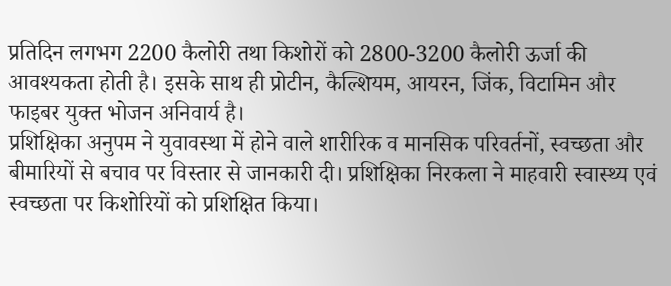प्रतिदिन लगभग 2200 कैलोरी तथा किशोरों को 2800-3200 कैलोरी ऊर्जा की आवश्यकता होती है। इसके साथ ही प्रोटीन, कैल्शियम, आयरन, जिंक, विटामिन और फाइबर युक्त भोजन अनिवार्य है।
प्रशिक्षिका अनुपम ने युवावस्था में होने वाले शारीरिक व मानसिक परिवर्तनों, स्वच्छता और बीमारियों से बचाव पर विस्तार से जानकारी दी। प्रशिक्षिका निरकला ने माहवारी स्वास्थ्य एवं स्वच्छता पर किशोरियों को प्रशिक्षित किया।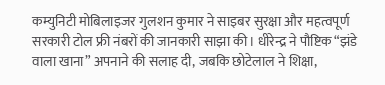कम्युनिटी मोबिलाइजर गुलशन कुमार ने साइबर सुरक्षा और महत्वपूर्ण सरकारी टोल फ्री नंबरों की जानकारी साझा की। धीरेन्द्र ने पौष्टिक “झंडे वाला खाना” अपनाने की सलाह दी, जबकि छोटेलाल ने शिक्षा,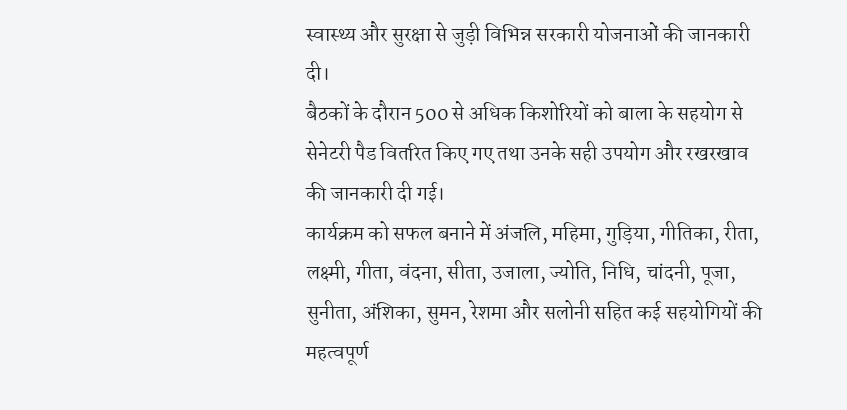स्वास्थ्य और सुरक्षा से जुड़ी विभिन्न सरकारी योजनाओं की जानकारी दी।
बैठकों के दौरान 500 से अधिक किशोरियों को बाला के सहयोग से सेनेटरी पैड वितरित किए गए तथा उनके सही उपयोग और रखरखाव की जानकारी दी गई।
कार्यक्रम को सफल बनाने में अंजलि, महिमा, गुड़िया, गीतिका, रीता, लक्ष्मी, गीता, वंदना, सीता, उजाला, ज्योति, निधि, चांदनी, पूजा, सुनीता, अंशिका, सुमन, रेशमा और सलोनी सहित कई सहयोगियों की महत्वपूर्ण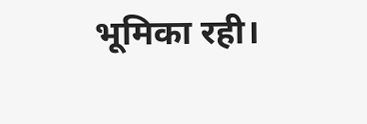भूमिका रही।